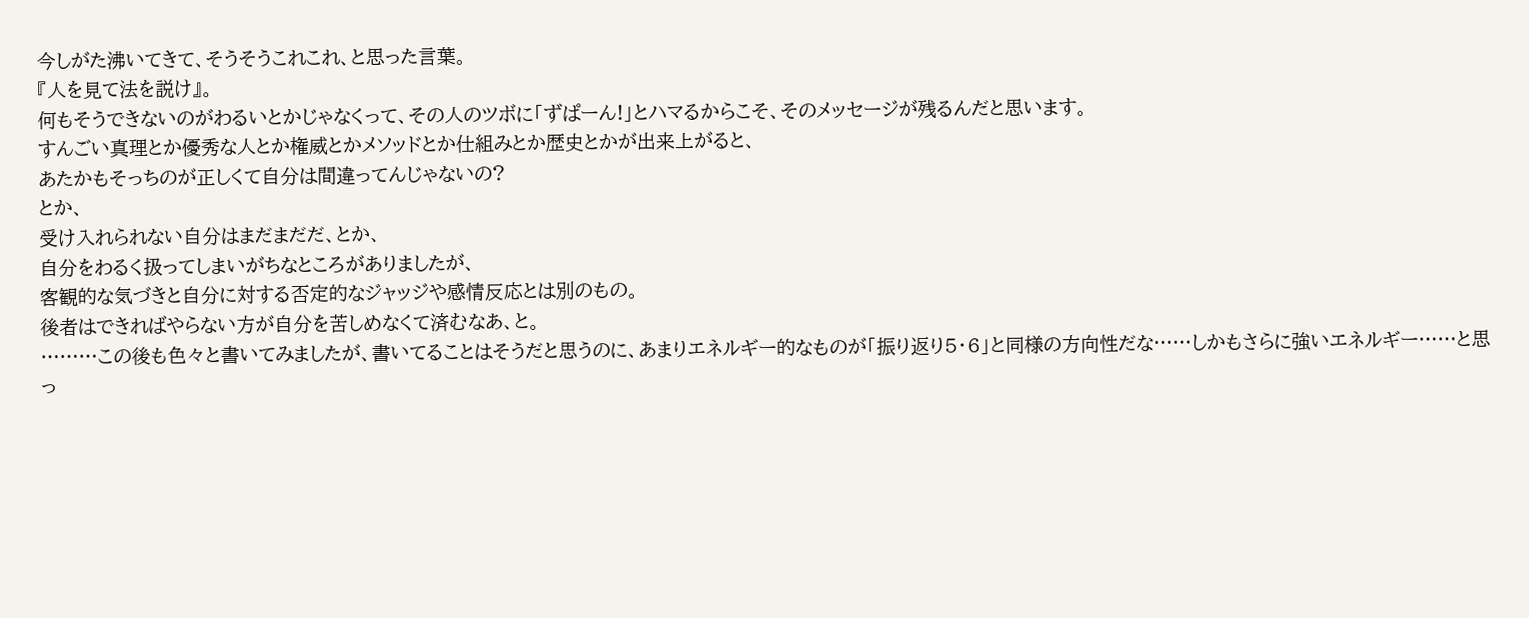今しがた沸いてきて、そうそうこれこれ、と思った言葉。
『人を見て法を説け』。
何もそうできないのがわるいとかじゃなくって、その人のツボに「ずぱーん!」とハマるからこそ、そのメッセージが残るんだと思います。
すんごい真理とか優秀な人とか権威とかメソッドとか仕組みとか歴史とかが出来上がると、
あたかもそっちのが正しくて自分は間違ってんじゃないの?
とか、
受け入れられない自分はまだまだだ、とか、
自分をわるく扱ってしまいがちなところがありましたが、
客観的な気づきと自分に対する否定的なジャッジや感情反応とは別のもの。
後者はできればやらない方が自分を苦しめなくて済むなあ、と。
………この後も色々と書いてみましたが、書いてることはそうだと思うのに、あまりエネルギー的なものが「振り返り5・6」と同様の方向性だな……しかもさらに強いエネルギー……と思っ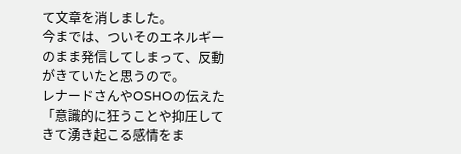て文章を消しました。
今までは、ついそのエネルギーのまま発信してしまって、反動がきていたと思うので。
レナードさんやOSHOの伝えた「意識的に狂うことや抑圧してきて湧き起こる感情をま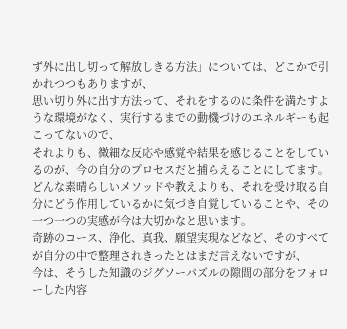ず外に出し切って解放しきる方法」については、どこかで引かれつつもありますが、
思い切り外に出す方法って、それをするのに条件を満たすような環境がなく、実行するまでの動機づけのエネルギーも起こってないので、
それよりも、微細な反応や感覚や結果を感じることをしているのが、今の自分のプロセスだと捕らえることにしてます。
どんな素晴らしいメソッドや教えよりも、それを受け取る自分にどう作用しているかに気づき自覚していることや、その一つ一つの実感が今は大切かなと思います。
奇跡のコース、浄化、真我、願望実現などなど、そのすべてが自分の中で整理されきったとはまだ言えないですが、
今は、そうした知識のジグソーパズルの隙間の部分をフォローした内容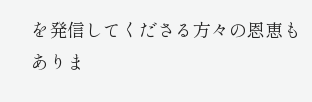を発信してくださる方々の恩恵もありま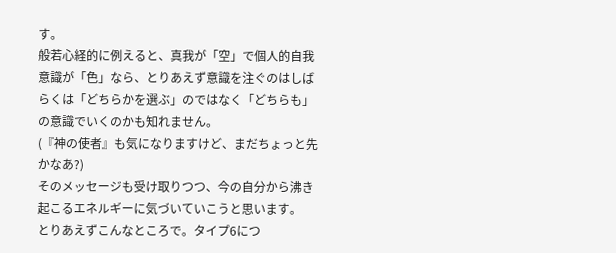す。
般若心経的に例えると、真我が「空」で個人的自我意識が「色」なら、とりあえず意識を注ぐのはしばらくは「どちらかを選ぶ」のではなく「どちらも」の意識でいくのかも知れません。
(『神の使者』も気になりますけど、まだちょっと先かなあ?)
そのメッセージも受け取りつつ、今の自分から沸き起こるエネルギーに気づいていこうと思います。
とりあえずこんなところで。タイプ6につ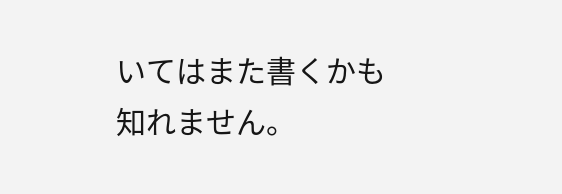いてはまた書くかも知れません。